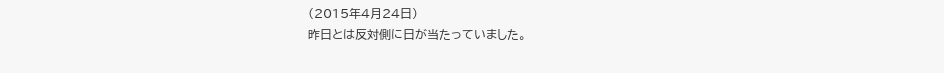(2015年4月24日)
昨日とは反対側に日が当たっていました。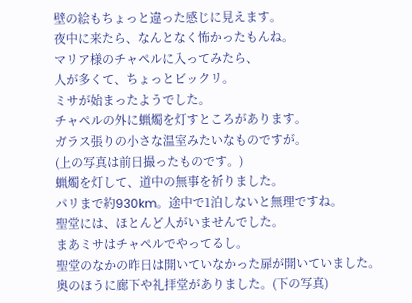壁の絵もちょっと違った感じに見えます。
夜中に来たら、なんとなく怖かったもんね。
マリア様のチャペルに入ってみたら、
人が多くて、ちょっとビックリ。
ミサが始まったようでした。
チャペルの外に蝋燭を灯すところがあります。
ガラス張りの小さな温室みたいなものですが。
(上の写真は前日撮ったものです。)
蝋燭を灯して、道中の無事を祈りました。
パリまで約930km。途中で1泊しないと無理ですね。
聖堂には、ほとんど人がいませんでした。
まあミサはチャペルでやってるし。
聖堂のなかの昨日は開いていなかった扉が開いていました。
奥のほうに廊下や礼拝堂がありました。(下の写真)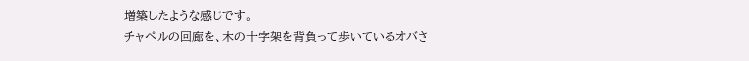増築したような感じです。
チャペルの回廊を、木の十字架を背負って歩いているオバさ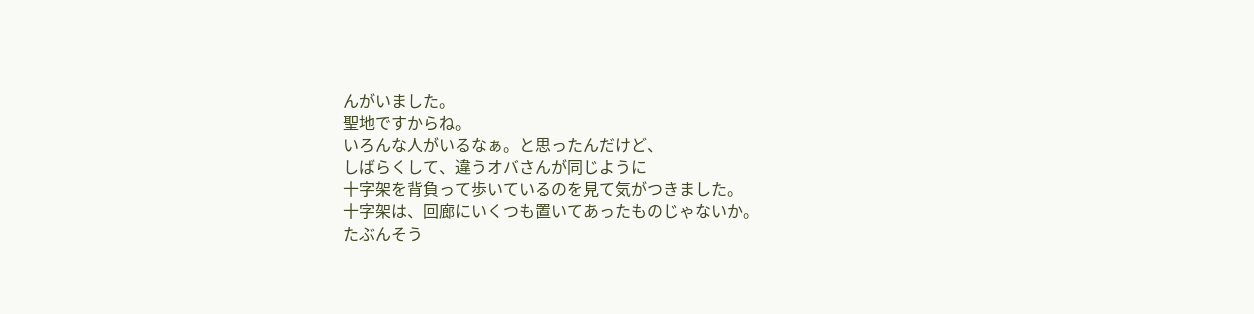んがいました。
聖地ですからね。
いろんな人がいるなぁ。と思ったんだけど、
しばらくして、違うオバさんが同じように
十字架を背負って歩いているのを見て気がつきました。
十字架は、回廊にいくつも置いてあったものじゃないか。
たぶんそう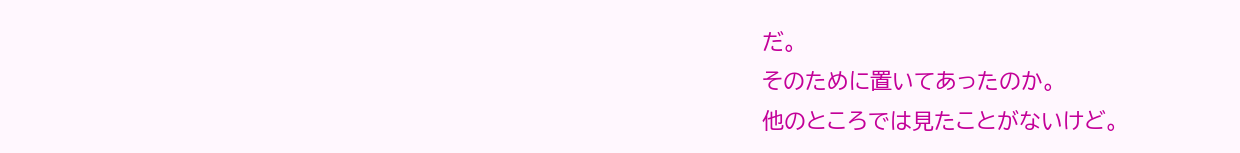だ。
そのために置いてあったのか。
他のところでは見たことがないけど。